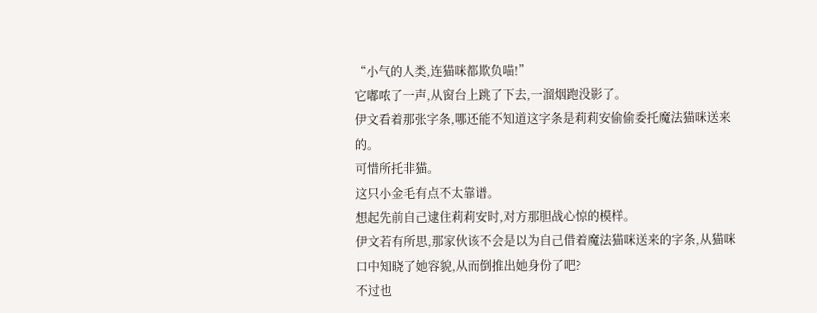“小气的人类,连猫咪都欺负喵!”
它嘟哝了一声,从窗台上跳了下去,一溜烟跑没影了。
伊文看着那张字条,哪还能不知道这字条是莉莉安偷偷委托魔法猫咪送来的。
可惜所托非猫。
这只小金毛有点不太靠谱。
想起先前自己逮住莉莉安时,对方那胆战心惊的模样。
伊文若有所思,那家伙该不会是以为自己借着魔法猫咪送来的字条,从猫咪口中知晓了她容貌,从而倒推出她身份了吧?
不过也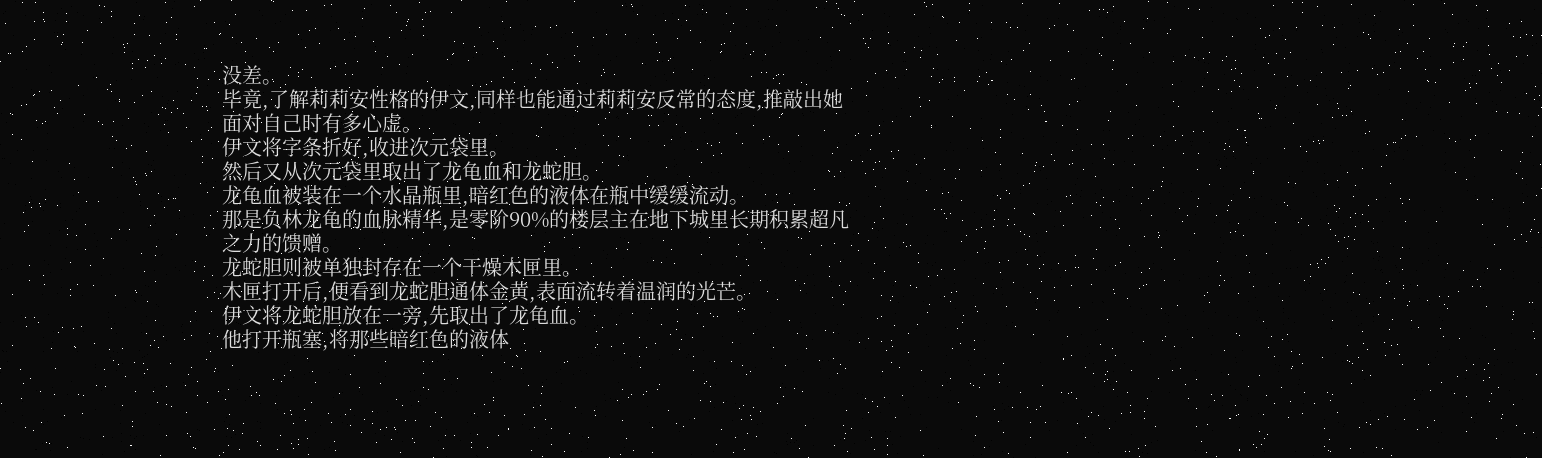没差。
毕竟,了解莉莉安性格的伊文,同样也能通过莉莉安反常的态度,推敲出她面对自己时有多心虚。
伊文将字条折好,收进次元袋里。
然后又从次元袋里取出了龙龟血和龙蛇胆。
龙龟血被装在一个水晶瓶里,暗红色的液体在瓶中缓缓流动。
那是负林龙龟的血脉精华,是零阶90%的楼层主在地下城里长期积累超凡之力的馈赠。
龙蛇胆则被单独封存在一个干燥木匣里。
木匣打开后,便看到龙蛇胆通体金黄,表面流转着温润的光芒。
伊文将龙蛇胆放在一旁,先取出了龙龟血。
他打开瓶塞,将那些暗红色的液体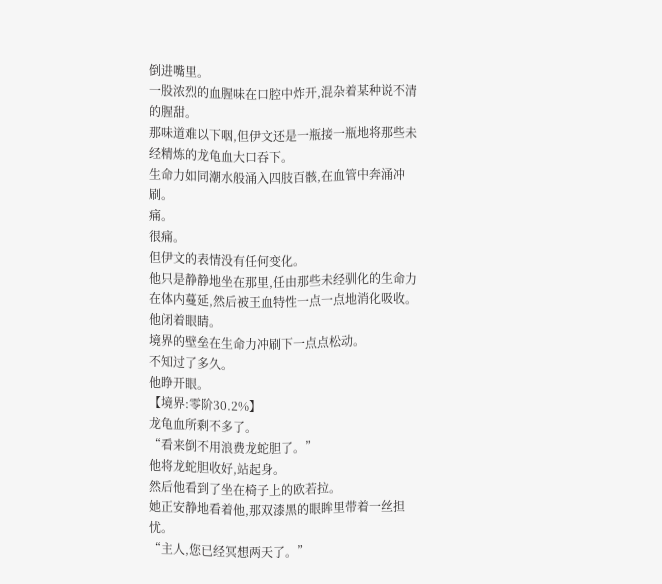倒进嘴里。
一股浓烈的血腥味在口腔中炸开,混杂着某种说不清的腥甜。
那味道难以下咽,但伊文还是一瓶接一瓶地将那些未经精炼的龙龟血大口吞下。
生命力如同潮水般涌入四肢百骸,在血管中奔涌冲刷。
痛。
很痛。
但伊文的表情没有任何变化。
他只是静静地坐在那里,任由那些未经驯化的生命力在体内蔓延,然后被王血特性一点一点地消化吸收。
他闭着眼睛。
境界的壁垒在生命力冲刷下一点点松动。
不知过了多久。
他睁开眼。
【境界:零阶30.2%】
龙龟血所剩不多了。
“看来倒不用浪费龙蛇胆了。”
他将龙蛇胆收好,站起身。
然后他看到了坐在椅子上的欧若拉。
她正安静地看着他,那双漆黑的眼眸里带着一丝担忧。
“主人,您已经冥想两天了。”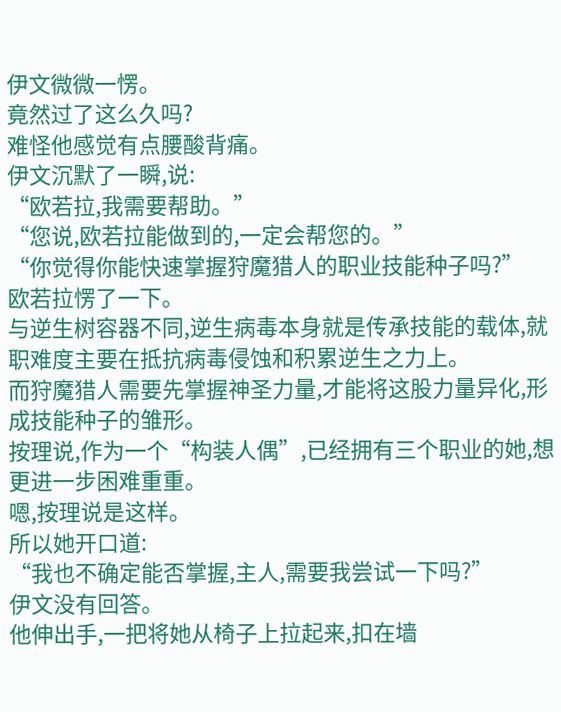伊文微微一愣。
竟然过了这么久吗?
难怪他感觉有点腰酸背痛。
伊文沉默了一瞬,说:
“欧若拉,我需要帮助。”
“您说,欧若拉能做到的,一定会帮您的。”
“你觉得你能快速掌握狩魔猎人的职业技能种子吗?”
欧若拉愣了一下。
与逆生树容器不同,逆生病毒本身就是传承技能的载体,就职难度主要在抵抗病毒侵蚀和积累逆生之力上。
而狩魔猎人需要先掌握神圣力量,才能将这股力量异化,形成技能种子的雏形。
按理说,作为一个“构装人偶”,已经拥有三个职业的她,想更进一步困难重重。
嗯,按理说是这样。
所以她开口道:
“我也不确定能否掌握,主人,需要我尝试一下吗?”
伊文没有回答。
他伸出手,一把将她从椅子上拉起来,扣在墙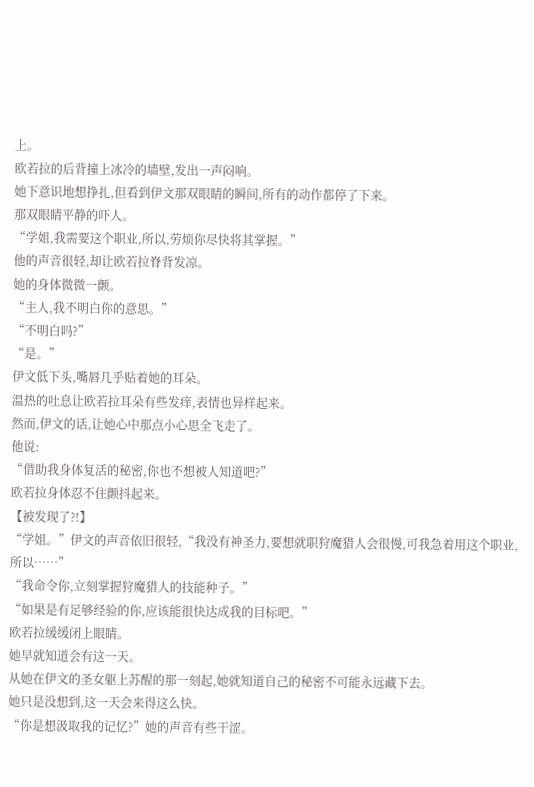上。
欧若拉的后背撞上冰冷的墙壁,发出一声闷响。
她下意识地想挣扎,但看到伊文那双眼睛的瞬间,所有的动作都停了下来。
那双眼睛平静的吓人。
“学姐,我需要这个职业,所以,劳烦你尽快将其掌握。”
他的声音很轻,却让欧若拉脊背发凉。
她的身体微微一颤。
“主人,我不明白你的意思。”
“不明白吗?”
“是。”
伊文低下头,嘴唇几乎贴着她的耳朵。
温热的吐息让欧若拉耳朵有些发痒,表情也异样起来。
然而,伊文的话,让她心中那点小心思全飞走了。
他说:
“借助我身体复活的秘密,你也不想被人知道吧?”
欧若拉身体忍不住颤抖起来。
【被发现了?!】
“学姐。”伊文的声音依旧很轻,“我没有神圣力,要想就职狩魔猎人会很慢,可我急着用这个职业,所以……”
“我命令你,立刻掌握狩魔猎人的技能种子。”
“如果是有足够经验的你,应该能很快达成我的目标吧。”
欧若拉缓缓闭上眼睛。
她早就知道会有这一天。
从她在伊文的圣女躯上苏醒的那一刻起,她就知道自己的秘密不可能永远藏下去。
她只是没想到,这一天会来得这么快。
“你是想汲取我的记忆?”她的声音有些干涩。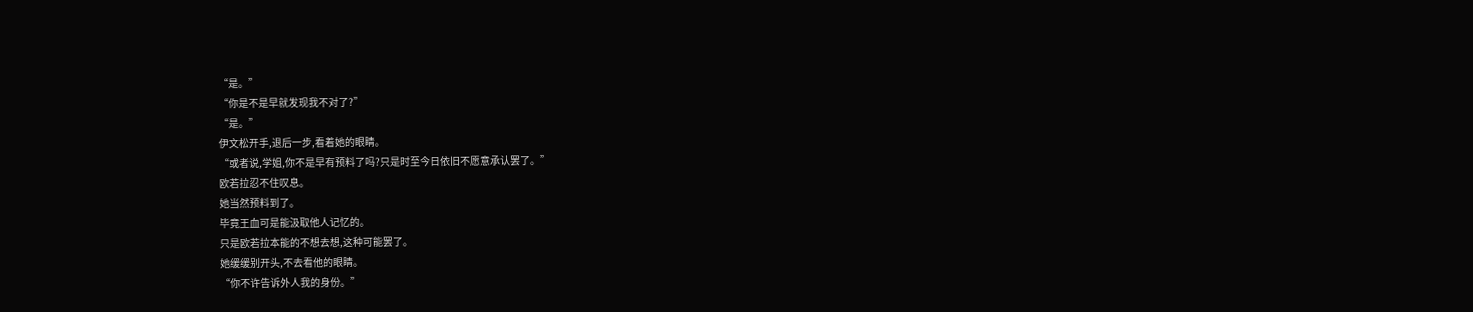“是。”
“你是不是早就发现我不对了?”
“是。”
伊文松开手,退后一步,看着她的眼睛。
“或者说,学姐,你不是早有预料了吗?只是时至今日依旧不愿意承认罢了。”
欧若拉忍不住叹息。
她当然预料到了。
毕竟王血可是能汲取他人记忆的。
只是欧若拉本能的不想去想,这种可能罢了。
她缓缓别开头,不去看他的眼睛。
“你不许告诉外人我的身份。”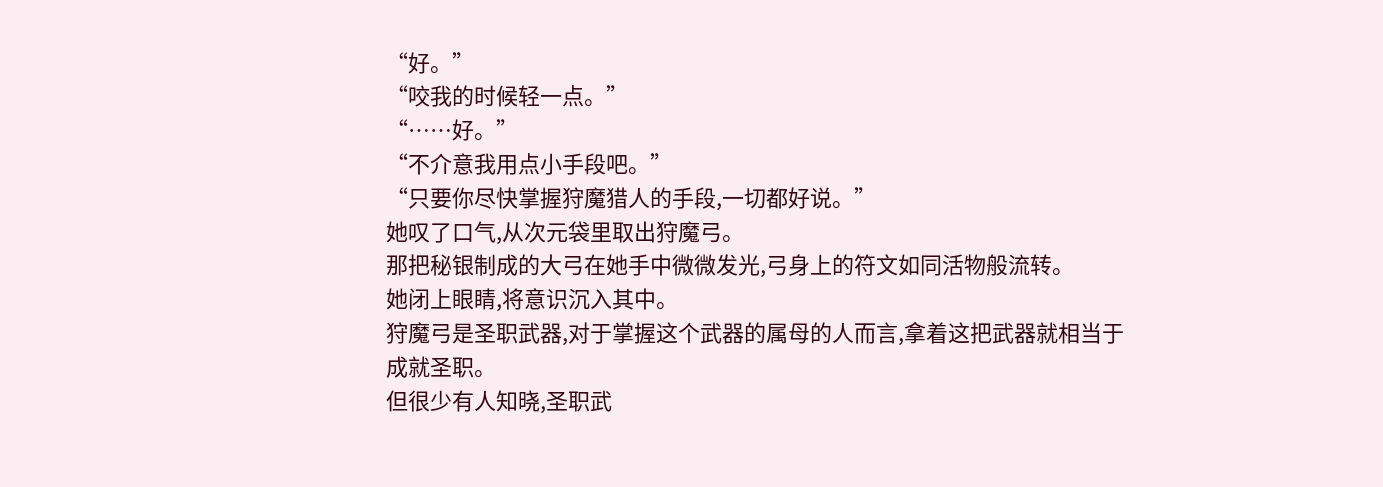“好。”
“咬我的时候轻一点。”
“……好。”
“不介意我用点小手段吧。”
“只要你尽快掌握狩魔猎人的手段,一切都好说。”
她叹了口气,从次元袋里取出狩魔弓。
那把秘银制成的大弓在她手中微微发光,弓身上的符文如同活物般流转。
她闭上眼睛,将意识沉入其中。
狩魔弓是圣职武器,对于掌握这个武器的属母的人而言,拿着这把武器就相当于成就圣职。
但很少有人知晓,圣职武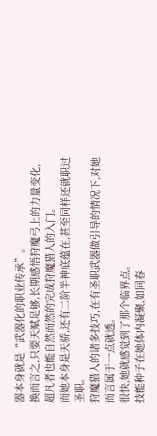器本身就是“武器化的职业传承”。
换而言之,只要天赋足够,长期感悟狩魔弓上的力量变化,超凡者也能自然而然的完成狩魔猎人的入门。
而她本身是天骄,还有二阶半神底蕴在,甚至同样还就职过圣职。
狩魔猎人的诸多技巧,在有圣职武器做引导的情况下,对她而言属于一点就透。
很快,她就感觉到了那个临界点。
技能种子在她体内凝聚,如同春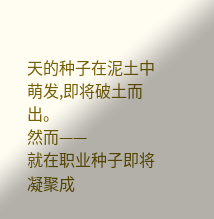天的种子在泥土中萌发,即将破土而出。
然而——
就在职业种子即将凝聚成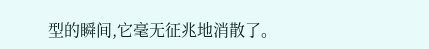型的瞬间,它毫无征兆地消散了。